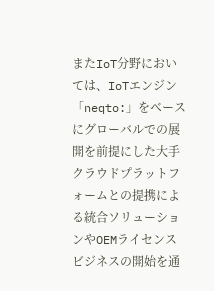またIoT分野においては、IoTエンジン「neqto:」をベースにグローバルでの展開を前提にした大手クラウドプラットフォームとの提携による統合ソリューションやOEMライセンスビジネスの開始を通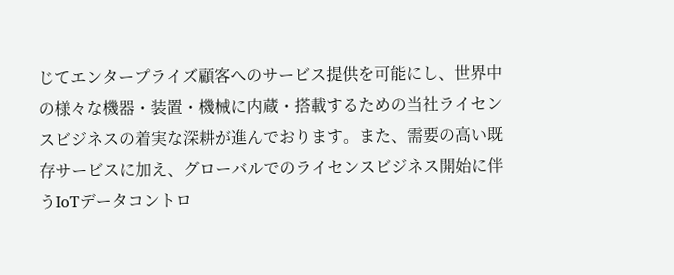じてエンタープライズ顧客へのサービス提供を可能にし、世界中の様々な機器・装置・機械に内蔵・搭載するための当社ライセンスビジネスの着実な深耕が進んでおります。また、需要の高い既存サービスに加え、グローバルでのライセンスビジネス開始に伴うIoTデータコントロ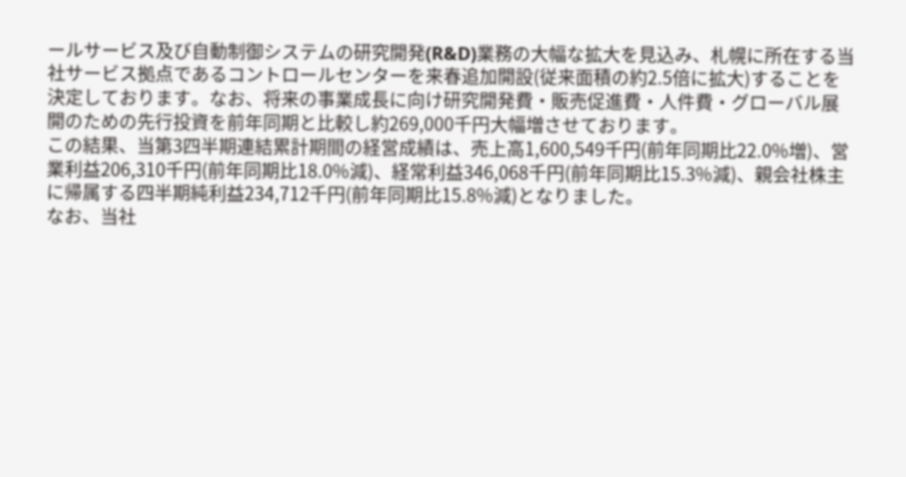ールサービス及び自動制御システムの研究開発(R&D)業務の大幅な拡大を見込み、札幌に所在する当社サービス拠点であるコントロールセンターを来春追加開設(従来面積の約2.5倍に拡大)することを決定しております。なお、将来の事業成長に向け研究開発費・販売促進費・人件費・グローバル展開のための先行投資を前年同期と比較し約269,000千円大幅増させております。
この結果、当第3四半期連結累計期間の経営成績は、売上高1,600,549千円(前年同期比22.0%増)、営業利益206,310千円(前年同期比18.0%減)、経常利益346,068千円(前年同期比15.3%減)、親会社株主に帰属する四半期純利益234,712千円(前年同期比15.8%減)となりました。
なお、当社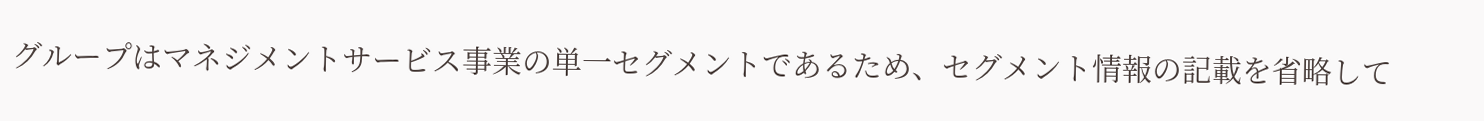グループはマネジメントサービス事業の単一セグメントであるため、セグメント情報の記載を省略して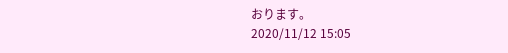おります。
2020/11/12 15:05